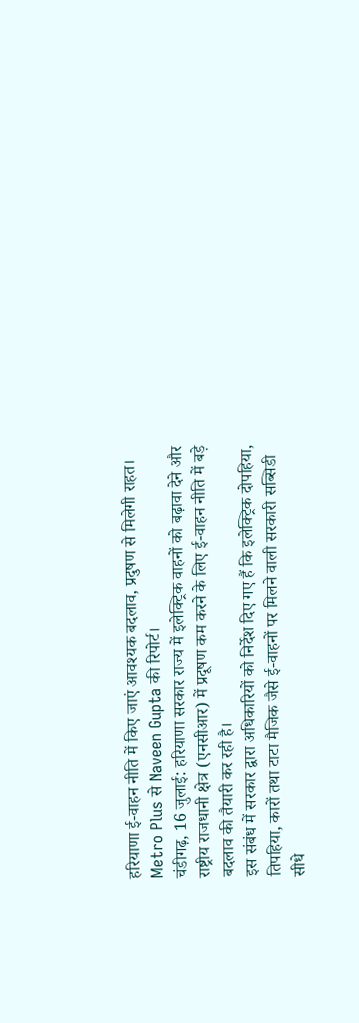हरियाणा ई-वाहन नीति में किए जाएं आवश्यक बदलाव, प्रदुषण से मिलेगी राहत।
Metro Plus से Naveen Gupta की रिपोर्ट।
चंडीगढ़, 16 जुलाई: हरियाणा सरकार राज्य में इलेक्ट्रिक वाहनों को बढ़ावा देने और राष्ट्रीय राजधानी क्षेत्र (एनसीआर) में प्रदूषण कम करने के लिए ई-वाहन नीति में बड़े बदलाव की तैयारी कर रही है।
इस संबंध में सरकार द्वारा अधिकारियों को निर्देश दिए गए हैं कि इलेक्ट्रिक दोपहिया, तिपहिया, कारों तथा टाटा मैजिक जैसे ई-वाहनों पर मिलने वाली सरकारी सब्सिडी सीधे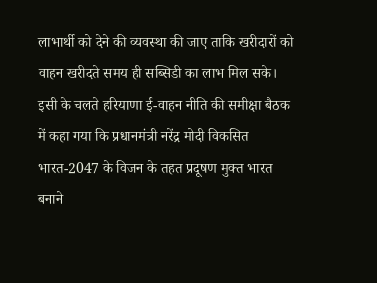लाभार्थी को देने की व्यवस्था की जाए ताकि खरीदारों को वाहन खरीदते समय ही सब्सिडी का लाभ मिल सके।
इसी के चलते हरियाणा ई-वाहन नीति की समीक्षा बैठक में कहा गया कि प्रधानमंत्री नरेंद्र मोदी विकसित भारत-2047 के विजन के तहत प्रदूषण मुक्त भारत बनाने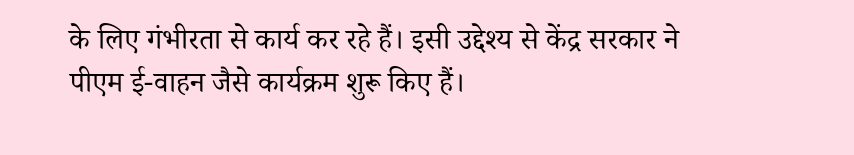के लिए गंभीरता से कार्य कर रहे हैं। इसी उद्देश्य से केंद्र सरकार ने पीएम ई-वाहन जैसे कार्यक्रम शुरू किए हैं।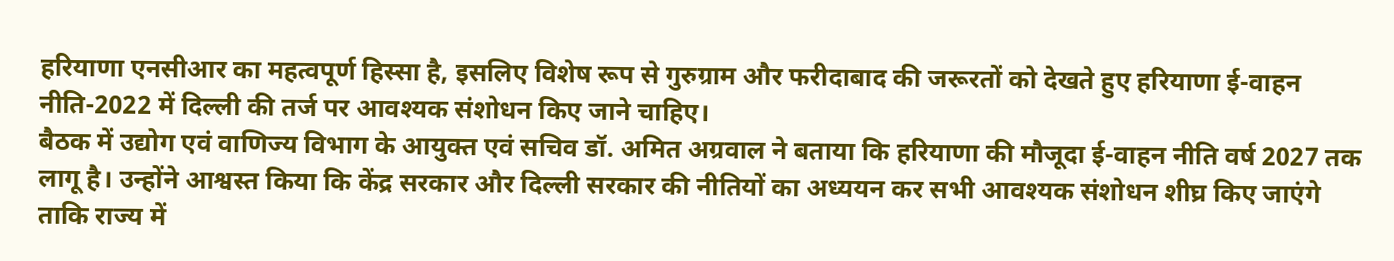हरियाणा एनसीआर का महत्वपूर्ण हिस्सा है, इसलिए विशेष रूप से गुरुग्राम और फरीदाबाद की जरूरतों को देखते हुए हरियाणा ई-वाहन नीति-2022 में दिल्ली की तर्ज पर आवश्यक संशोधन किए जाने चाहिए।
बैठक में उद्योग एवं वाणिज्य विभाग के आयुक्त एवं सचिव डॉ. अमित अग्रवाल ने बताया कि हरियाणा की मौजूदा ई-वाहन नीति वर्ष 2027 तक लागू है। उन्होंने आश्वस्त किया कि केंद्र सरकार और दिल्ली सरकार की नीतियों का अध्ययन कर सभी आवश्यक संशोधन शीघ्र किए जाएंगे ताकि राज्य में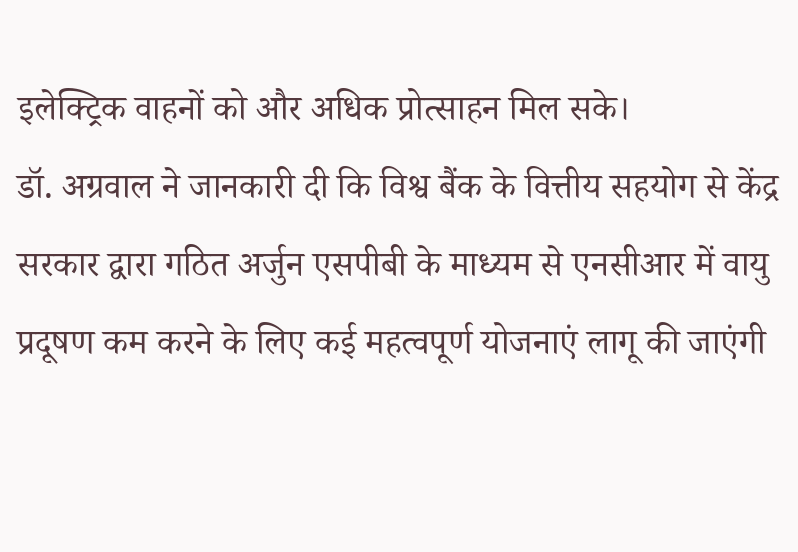इलेक्ट्रिक वाहनों को और अधिक प्रोत्साहन मिल सके।
डॉ. अग्रवाल ने जानकारी दी कि विश्व बैंक के वित्तीय सहयोग से केंद्र सरकार द्वारा गठित अर्जुन एसपीबी के माध्यम से एनसीआर में वायु प्रदूषण कम करने के लिए कई महत्वपूर्ण योजनाएं लागू की जाएंगी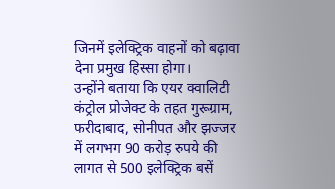जिनमें इलेक्ट्रिक वाहनों को बढ़ावा देना प्रमुख हिस्सा होगा।
उन्होंने बताया कि एयर क्वालिटी कंट्रोल प्रोजेक्ट के तहत गुरूग्राम, फरीदाबाद, सोनीपत और झज्जर में लगभग 90 करोड़ रुपये की लागत से 500 इलेक्ट्रिक बसें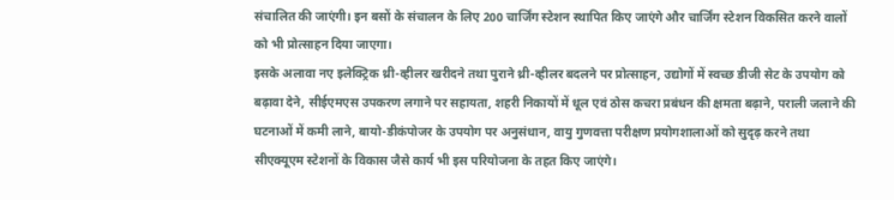संचालित की जाएंगी। इन बसों के संचालन के लिए 200 चार्जिंग स्टेशन स्थापित किए जाएंगे और चार्जिंग स्टेशन विकसित करने वालों को भी प्रोत्साहन दिया जाएगा।
इसके अलावा नए इलेक्ट्रिक थ्री-व्हीलर खरीदने तथा पुराने थ्री-व्हीलर बदलने पर प्रोत्साहन, उद्योगों में स्वच्छ डीजी सेट के उपयोग को बढ़ावा देने, सीईएमएस उपकरण लगाने पर सहायता, शहरी निकायों में धूल एवं ठोस कचरा प्रबंधन की क्षमता बढ़ाने, पराली जलाने की घटनाओं में कमी लाने, बायो-डीकंपोजर के उपयोग पर अनुसंधान, वायु गुणवत्ता परीक्षण प्रयोगशालाओं को सुदृढ़ करने तथा सीएक्यूएम स्टेशनों के विकास जैसे कार्य भी इस परियोजना के तहत किए जाएंगे।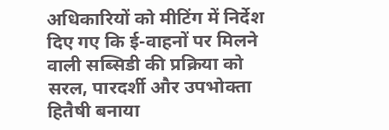अधिकारियों को मीटिंग में निर्देश दिए गए कि ई-वाहनों पर मिलने वाली सब्सिडी की प्रक्रिया को सरल, पारदर्शी और उपभोक्ता हितैषी बनाया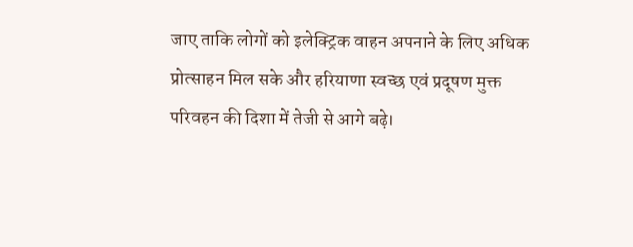जाए ताकि लोगों को इलेक्ट्रिक वाहन अपनाने के लिए अधिक प्रोत्साहन मिल सके और हरियाणा स्वच्छ एवं प्रदूषण मुक्त परिवहन की दिशा में तेजी से आगे बढ़े।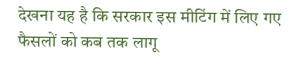देखना यह है कि सरकार इस मीटिंग में लिए गए फैसलों को कब तक लागू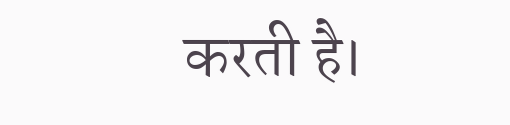करती है।